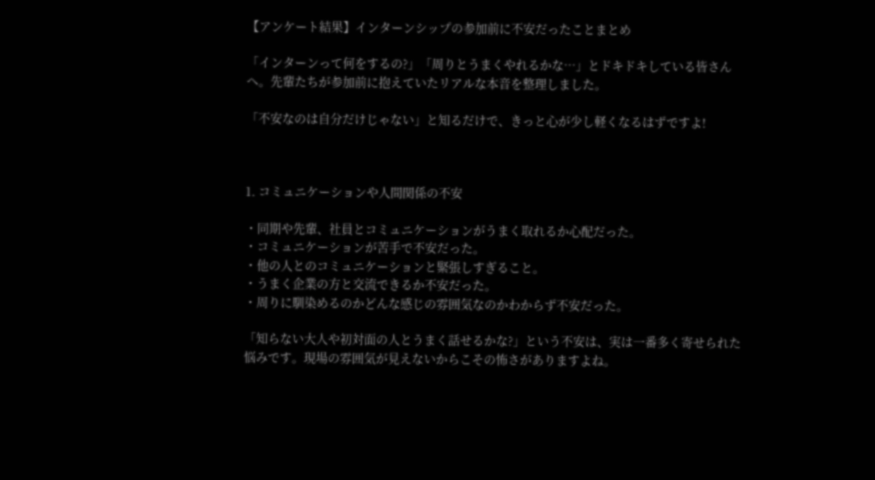【アンケート結果】インターンシップの参加前に不安だったことまとめ

「インターンって何をするの?」「周りとうまくやれるかな…」とドキドキしている皆さんへ。先輩たちが参加前に抱えていたリアルな本音を整理しました。

「不安なのは自分だけじゃない」と知るだけで、きっと心が少し軽くなるはずですよ!



1. コミュニケーションや人間関係の不安

・同期や先輩、社員とコミュニケーションがうまく取れるか心配だった。
・コミュニケーションが苦手で不安だった。
・他の人とのコミュニケーションと緊張しすぎること。
・うまく企業の方と交流できるか不安だった。
・周りに馴染めるのかどんな感じの雰囲気なのかわからず不安だった。

「知らない大人や初対面の人とうまく話せるかな?」という不安は、実は一番多く寄せられた悩みです。現場の雰囲気が見えないからこその怖さがありますよね。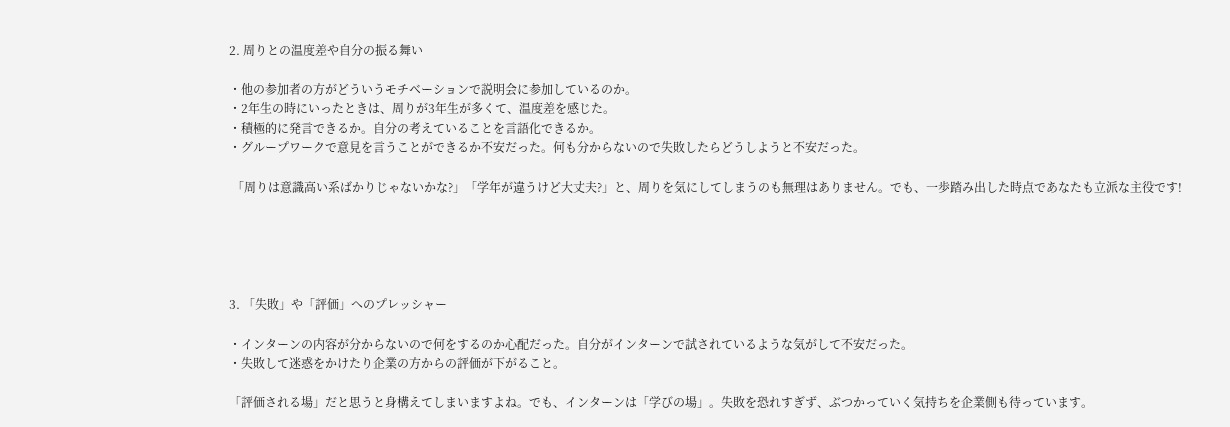2. 周りとの温度差や自分の振る舞い

・他の参加者の方がどういうモチベーションで説明会に参加しているのか。
・2年生の時にいったときは、周りが3年生が多くて、温度差を感じた。
・積極的に発言できるか。自分の考えていることを言語化できるか。
・グループワークで意見を言うことができるか不安だった。何も分からないので失敗したらどうしようと不安だった。

 「周りは意識高い系ばかりじゃないかな?」「学年が違うけど大丈夫?」と、周りを気にしてしまうのも無理はありません。でも、一歩踏み出した時点であなたも立派な主役です!





3. 「失敗」や「評価」へのプレッシャー

・インターンの内容が分からないので何をするのか心配だった。自分がインターンで試されているような気がして不安だった。
・失敗して迷惑をかけたり企業の方からの評価が下がること。

「評価される場」だと思うと身構えてしまいますよね。でも、インターンは「学びの場」。失敗を恐れすぎず、ぶつかっていく気持ちを企業側も待っています。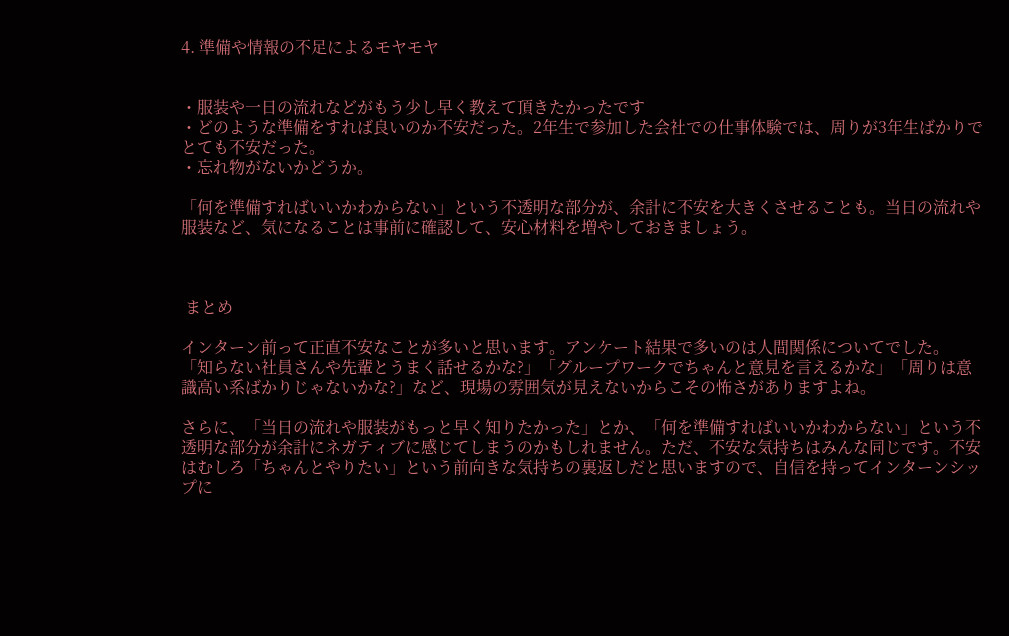4. 準備や情報の不足によるモヤモヤ


・服装や一日の流れなどがもう少し早く教えて頂きたかったです
・どのような準備をすれば良いのか不安だった。2年生で参加した会社での仕事体験では、周りが3年生ばかりでとても不安だった。
・忘れ物がないかどうか。

「何を準備すればいいかわからない」という不透明な部分が、余計に不安を大きくさせることも。当日の流れや服装など、気になることは事前に確認して、安心材料を増やしておきましょう。



 まとめ

インターン前って正直不安なことが多いと思います。アンケート結果で多いのは人間関係についてでした。 「知らない社員さんや先輩とうまく話せるかな?」「グループワークでちゃんと意見を言えるかな」「周りは意識高い系ばかりじゃないかな?」など、現場の雰囲気が見えないからこその怖さがありますよね。

さらに、「当日の流れや服装がもっと早く知りたかった」とか、「何を準備すればいいかわからない」という不透明な部分が余計にネガティブに感じてしまうのかもしれません。ただ、不安な気持ちはみんな同じです。不安はむしろ「ちゃんとやりたい」という前向きな気持ちの裏返しだと思いますので、自信を持ってインターンシップに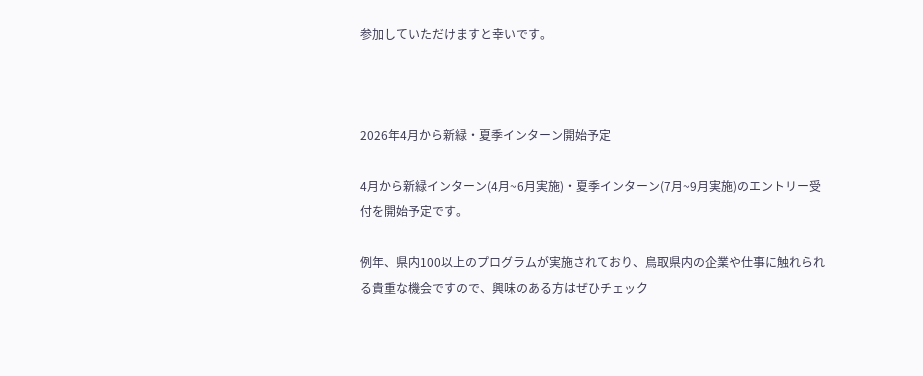参加していただけますと幸いです。



2026年4月から新緑・夏季インターン開始予定

4月から新緑インターン(4月~6月実施)・夏季インターン(7月~9月実施)のエントリー受付を開始予定です。

例年、県内100以上のプログラムが実施されており、鳥取県内の企業や仕事に触れられる貴重な機会ですので、興味のある方はぜひチェック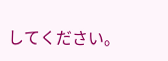してください。